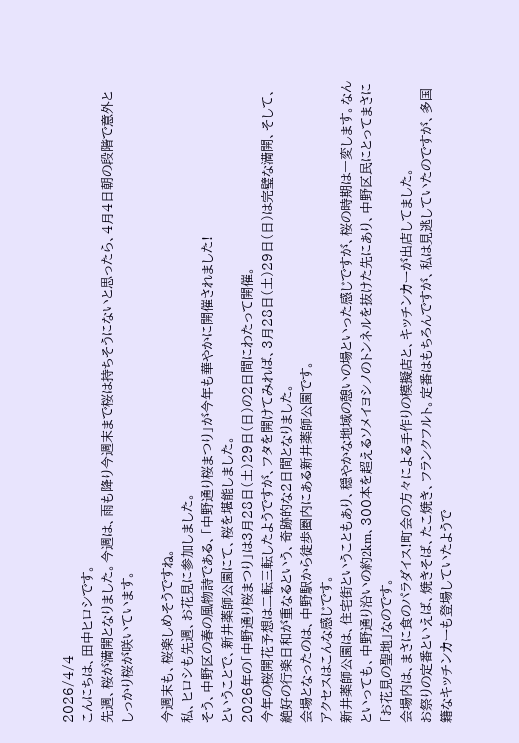2026/4/4
こんにちは、田中ヒロシです。
先週、桜が満開となりました。今週は、雨も降り今週末まで桜は持ちそうにないと思ったら、4月4日朝の段階で意外としっかり桜が咲いています。

今週末も、桜楽しめそうですね。
私、ヒロシも先週、お花見に参加しました。
そう、中野区の春の風物詩である、「中野通り桜まつり」が今年も華やかに開催されました!
ということで、新井薬師公園にて、桜を堪能しました。
2026年の「中野通り桜まつり」は3月28日(土)29日(日)の2日間にわたって開催。
今年の桜開花予想は二転三転したようですが、フタを開けてみれば、3月28日(土)29日(日)は完璧な満開、そして、絶好の行楽日和が重なるという、奇跡的な2日間となりました。
会場となったのは、中野駅から徒歩圏内にある新井薬師公園です。
アクセスはこんな感じです。
新井薬師公園は、住宅街ということもあり、穏やかな地域の憩いの場といった感じですが、桜の時期は一変します。なんといっても、中野通り沿いの約2km、300本を超えるソメイヨシノのトンネルを抜けた先にあり、中野区民にとってまさに「お花見の聖地」なのです。
会場内は、まさに食のパラダイス!町会の方々による手作りの模擬店と、キッチンカーが出店してました。
お祭りの定番といえば、焼きそば、たこ焼き、フランクフルト。定番はもちろんですが、私は見逃していたのですが、多国籍なキッチンカーも登場していたようで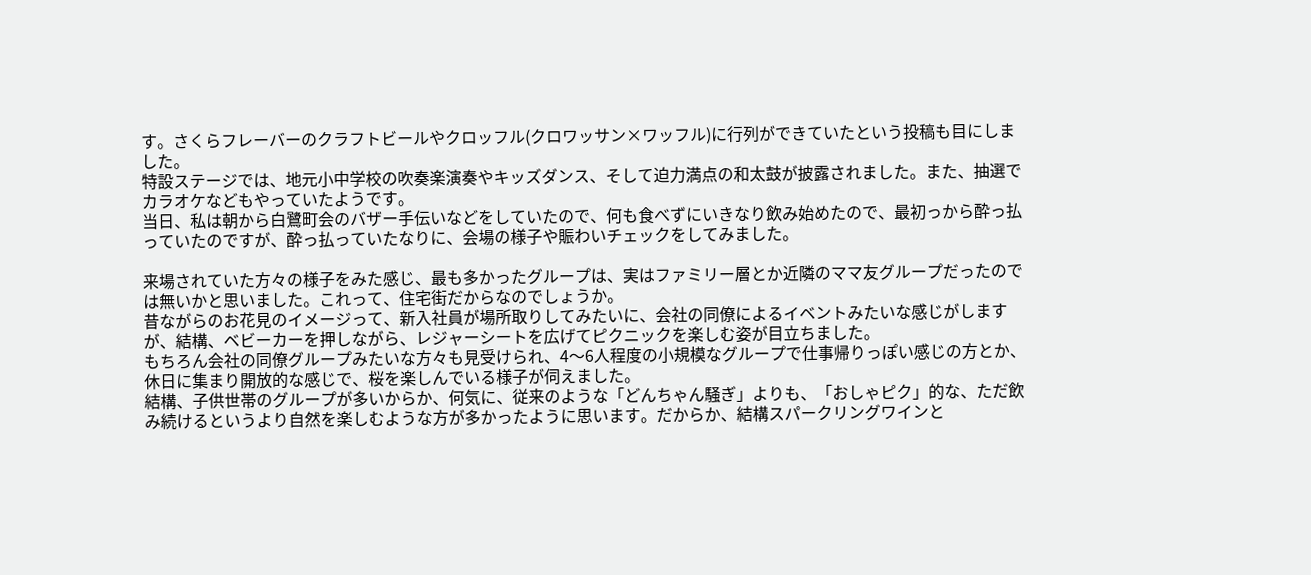す。さくらフレーバーのクラフトビールやクロッフル(クロワッサン×ワッフル)に行列ができていたという投稿も目にしました。
特設ステージでは、地元小中学校の吹奏楽演奏やキッズダンス、そして迫力満点の和太鼓が披露されました。また、抽選でカラオケなどもやっていたようです。
当日、私は朝から白鷺町会のバザー手伝いなどをしていたので、何も食べずにいきなり飲み始めたので、最初っから酔っ払っていたのですが、酔っ払っていたなりに、会場の様子や賑わいチェックをしてみました。

来場されていた方々の様子をみた感じ、最も多かったグループは、実はファミリー層とか近隣のママ友グループだったのでは無いかと思いました。これって、住宅街だからなのでしょうか。
昔ながらのお花見のイメージって、新入社員が場所取りしてみたいに、会社の同僚によるイベントみたいな感じがしますが、結構、ベビーカーを押しながら、レジャーシートを広げてピクニックを楽しむ姿が目立ちました。
もちろん会社の同僚グループみたいな方々も見受けられ、4〜6人程度の小規模なグループで仕事帰りっぽい感じの方とか、休日に集まり開放的な感じで、桜を楽しんでいる様子が伺えました。
結構、子供世帯のグループが多いからか、何気に、従来のような「どんちゃん騒ぎ」よりも、「おしゃピク」的な、ただ飲み続けるというより自然を楽しむような方が多かったように思います。だからか、結構スパークリングワインと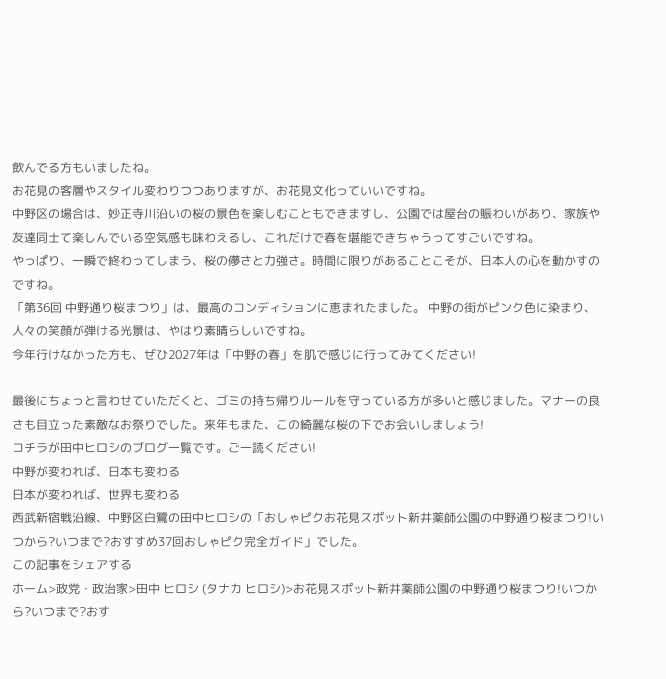飲んでる方もいましたね。
お花見の客層やスタイル変わりつつありますが、お花見文化っていいですね。
中野区の場合は、妙正寺川沿いの桜の景色を楽しむこともできますし、公園では屋台の賑わいがあり、家族や友達同士て楽しんでいる空気感も味わえるし、これだけで春を堪能できちゃうってすごいですね。
やっぱり、一瞬で終わってしまう、桜の儚さと力強さ。時間に限りがあることこそが、日本人の心を動かすのですね。
「第36回 中野通り桜まつり」は、最高のコンディションに恵まれたました。 中野の街がピンク色に染まり、人々の笑顔が弾ける光景は、やはり素晴らしいですね。
今年行けなかった方も、ぜひ2027年は「中野の春」を肌で感じに行ってみてください!

最後にちょっと言わせていただくと、ゴミの持ち帰りルールを守っている方が多いと感じました。マナーの良さも目立った素敵なお祭りでした。来年もまた、この綺麗な桜の下でお会いしましょう!
コチラが田中ヒロシのブログ一覧です。ご一読ください!
中野が変われば、日本も変わる
日本が変われば、世界も変わる
西武新宿戦沿線、中野区白鷺の田中ヒロシの「おしゃピクお花見スポット新井薬師公園の中野通り桜まつり!いつから?いつまで?おすすめ37回おしゃピク完全ガイド」でした。
この記事をシェアする
ホーム>政党・政治家>田中 ヒロシ (タナカ ヒロシ)>お花見スポット新井薬師公園の中野通り桜まつり!いつから?いつまで?おす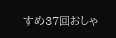すめ37回おしゃ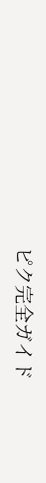ピク完全ガイド